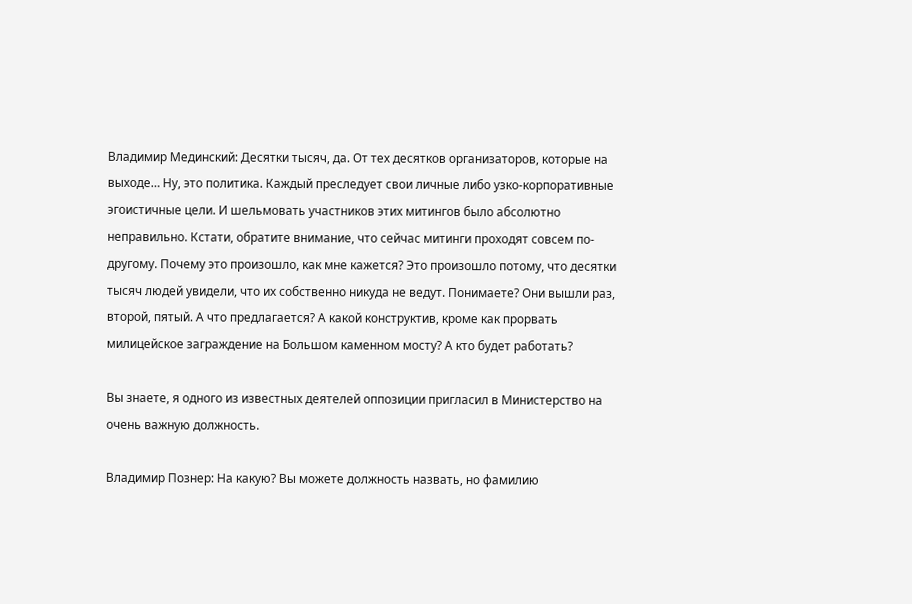Владимир Мединский: Десятки тысяч, да. От тех десятков организаторов, которые на выходе… Ну, это политика. Каждый преследует свои личные либо узко-корпоративные эгоистичные цели. И шельмовать участников этих митингов было абсолютно неправильно. Кстати, обратите внимание, что сейчас митинги проходят совсем по-другому. Почему это произошло, как мне кажется? Это произошло потому, что десятки тысяч людей увидели, что их собственно никуда не ведут. Понимаете? Они вышли раз, второй, пятый. А что предлагается? А какой конструктив, кроме как прорвать милицейское заграждение на Большом каменном мосту? А кто будет работать?

Вы знаете, я одного из известных деятелей оппозиции пригласил в Министерство на очень важную должность.

Владимир Познер: На какую? Вы можете должность назвать, но фамилию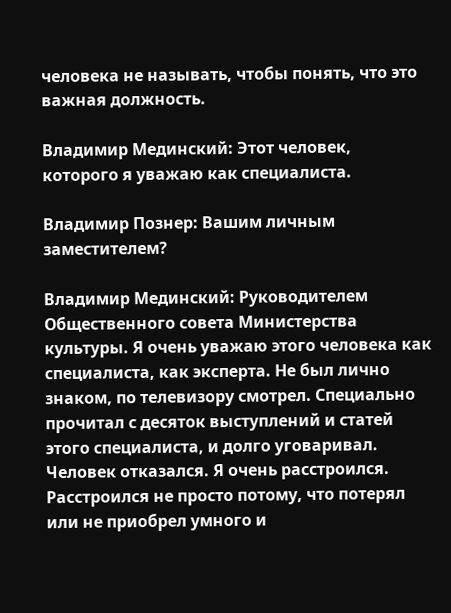человека не называть, чтобы понять, что это важная должность.

Владимир Мединский: Этот человек, которого я уважаю как специалиста.

Владимир Познер: Вашим личным заместителем?

Владимир Мединский: Руководителем Общественного совета Министерства культуры. Я очень уважаю этого человека как специалиста, как эксперта. Не был лично знаком, по телевизору смотрел. Специально прочитал с десяток выступлений и статей этого специалиста, и долго уговаривал. Человек отказался. Я очень расстроился. Расстроился не просто потому, что потерял или не приобрел умного и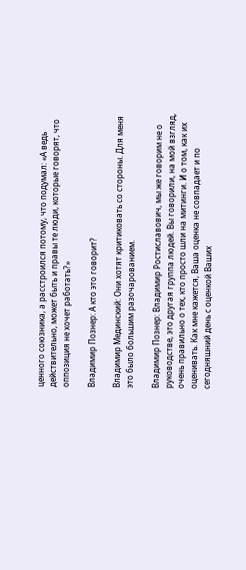ценного союзника, а расстроился потому, что подумал: «А ведь действительно, может быть и правы те люди, которые говорят, что оппозиция не хочет работать?»

Владимир Познер: А кто это говорит?

Владимир Мединский: Они хотят критиковать со стороны. Для меня это было большим разочарованием.

Владимир Познер: Владимир Ростиславович, мы же говорим не о руководстве, это другая группа людей. Вы говорили, на мой взгляд, очень правильно о тех, кто просто шли на митинги. И о том, как их оценивать. Как мне кажется, Ваша оценка не совпадает и по сегодняшний день с оценкой Ваших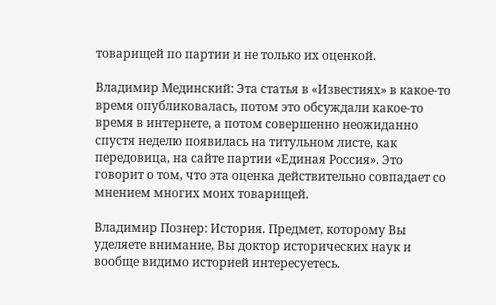товарищей по партии и не только их оценкой.

Владимир Мединский: Эта статья в «Известиях» в какое-то время опубликовалась, потом это обсуждали какое-то время в интернете, а потом совершенно неожиданно спустя неделю появилась на титульном листе, как передовица, на сайте партии «Единая Россия». Это говорит о том, что эта оценка действительно совпадает со мнением многих моих товарищей.

Владимир Познер: История. Предмет, которому Вы уделяете внимание, Вы доктор исторических наук и вообще видимо историей интересуетесь.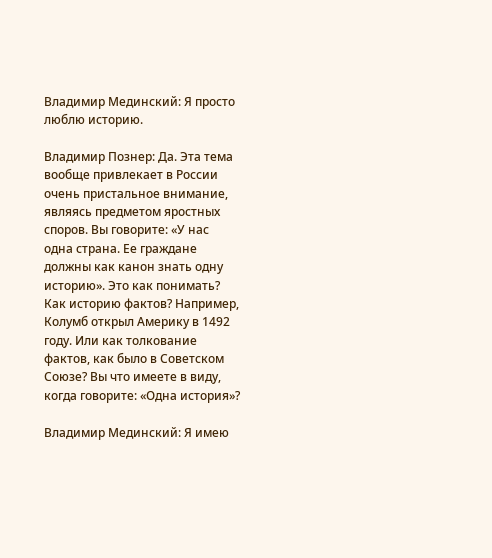Владимир Мединский: Я просто люблю историю.

Владимир Познер: Да. Эта тема вообще привлекает в России очень пристальное внимание, являясь предметом яростных споров. Вы говорите: «У нас одна страна. Ее граждане должны как канон знать одну историю». Это как понимать? Как историю фактов? Например, Колумб открыл Америку в 1492 году. Или как толкование фактов, как было в Советском Союзе? Вы что имеете в виду, когда говорите: «Одна история»?

Владимир Мединский: Я имею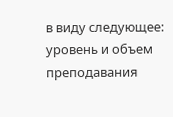в виду следующее: уровень и объем преподавания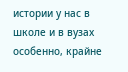истории у нас в школе и в вузах особенно, крайне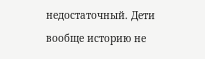недостаточный. Дети вообще историю не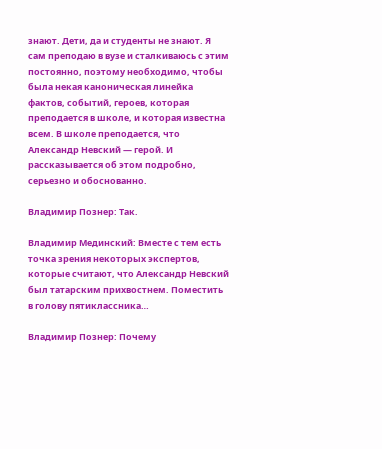знают. Дети, да и студенты не знают. Я сам преподаю в вузе и сталкиваюсь с этим постоянно, поэтому необходимо, чтобы была некая каноническая линейка фактов, событий, героев, которая преподается в школе, и которая известна всем. В школе преподается, что Александр Невский — герой. И рассказывается об этом подробно, серьезно и обоснованно.

Владимир Познер: Так.

Владимир Мединский: Вместе с тем есть точка зрения некоторых экспертов, которые считают, что Александр Невский был татарским прихвостнем. Поместить в голову пятиклассника…

Владимир Познер: Почему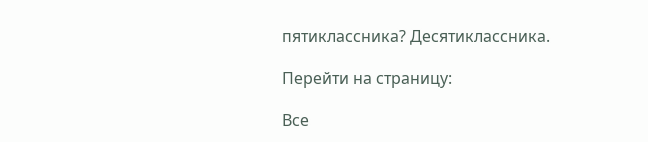пятиклассника? Десятиклассника.

Перейти на страницу:

Все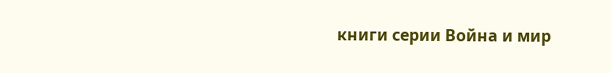книги серии Война и мир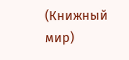(Книжный мир)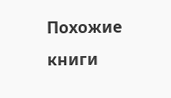Похожие книги